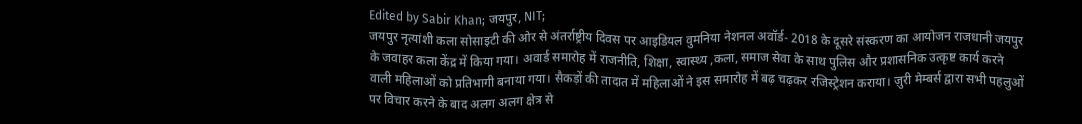Edited by Sabir Khan; जयपुर, NIT;
जयपुर नृत्यांशी कला सोसाइटी की ओर से अंतर्राष्ट्रीय दिवस पर आइडियल वुमनिया नेशनल अवॉर्ड- 2018 के दूसरे संस्करण का आयोजन राजधानी जयपुर के जवाहर कला केंद्र में किया गया। अवार्ड समारोह में राजनीति, शिक्षा, स्वास्थ्य ,कला, समाज सेवा के साथ पुलिस और प्रशासनिक उत्कृष्ट कार्य करने वाली महिलाओं को प्रतिभागी बनाया गया। सैकड़ों की तादात में महिलाओं ने इस समारोह में बढ़ चढ़कर रजिस्ट्रेशन कराया। ज़ुरी मेम्बर्स द्वारा सभी पहलुओं पर विचार करने के बाद अलग अलग क्षेत्र से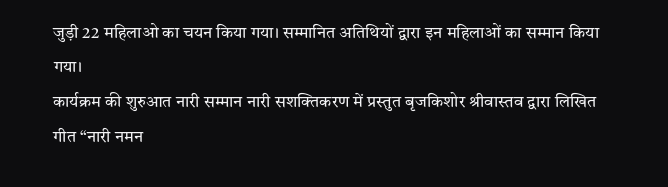जुड़ी 22 महिलाओ का चयन किया गया। सम्मानित अतिथियों द्वारा इन महिलाओं का सम्मान किया गया।
कार्यक्रम की शुरुआत नारी सम्मान नारी सशक्तिकरण में प्रस्तुत बृजकिशोर श्रीवास्तव द्वारा लिखित गीत “नारी नमन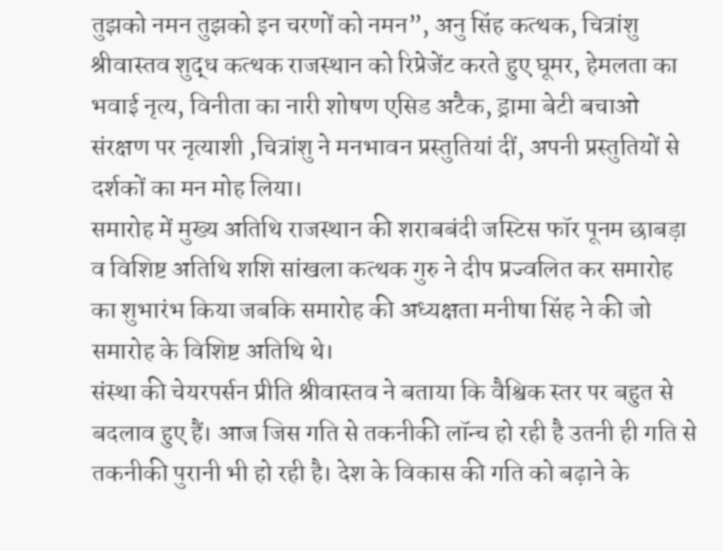तुझको नमन तुझको इन चरणों को नमन”, अनु सिंह कत्थक, चित्रांशु श्रीवास्तव शुद्ध कत्थक राजस्थान को रिप्रेजेंट करते हुए घूमर, हेमलता का भवाई नृत्य, विनीता का नारी शोषण एसिड अटैक, ड्रामा बेटी बचाओ संरक्षण पर नृत्याशी ,चित्रांशु ने मनभावन प्रस्तुतियां दीं, अपनी प्रस्तुतियों से दर्शकों का मन मोह लिया।
समारोह में मुख्य अतिथि राजस्थान की शराबबंदी जस्टिस फॉर पूनम छाबड़ा व विशिष्ट अतिथि शशि सांखला कत्थक गुरु ने दीप प्रज्वलित कर समारोह का शुभारंभ किया जबकि समारोह की अध्यक्षता मनीषा सिंह ने की जो समारोह के विशिष्ट अतिथि थे।
संस्था की चेयरपर्सन प्रीति श्रीवास्तव ने बताया कि वैश्विक स्तर पर बहुत से बदलाव हुए हैं। आज जिस गति से तकनीकी लॉन्च हो रही है उतनी ही गति से तकनीकी पुरानी भी हो रही है। देश के विकास की गति को बढ़ाने के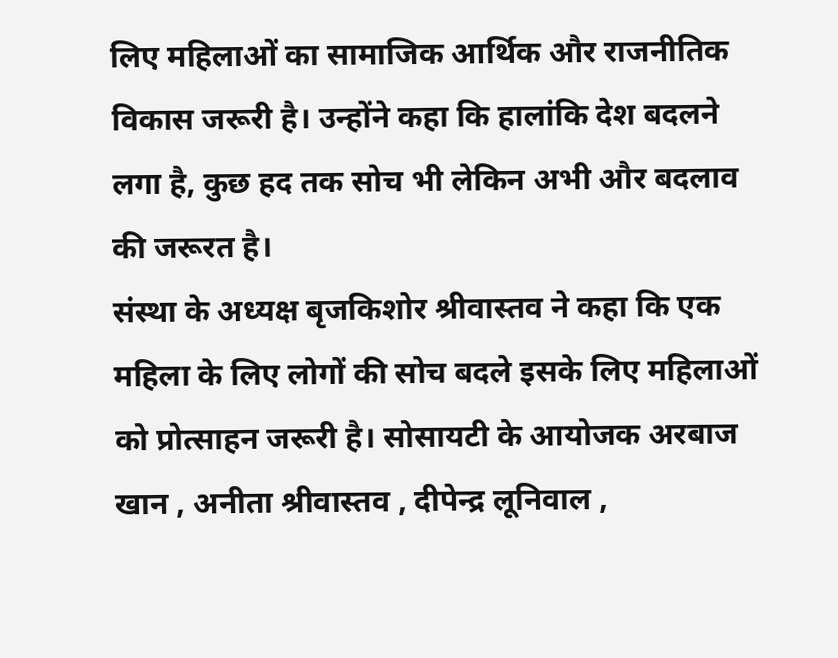लिए महिलाओं का सामाजिक आर्थिक और राजनीतिक विकास जरूरी है। उन्होंने कहा कि हालांकि देश बदलने लगा है, कुछ हद तक सोच भी लेकिन अभी और बदलाव की जरूरत है।
संस्था के अध्यक्ष बृजकिशोर श्रीवास्तव ने कहा कि एक महिला के लिए लोगों की सोच बदले इसके लिए महिलाओं को प्रोत्साहन जरूरी है। सोसायटी के आयोजक अरबाज खान , अनीता श्रीवास्तव , दीपेन्द्र लूनिवाल ,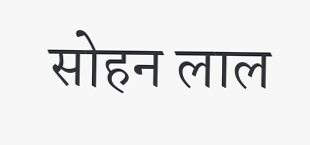सोहन लाल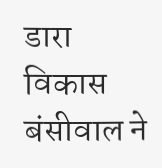डारा विकास बंसीवाल ने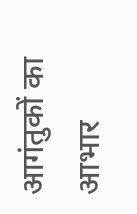आगंतुकों का आभार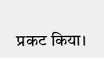प्रकट किया।